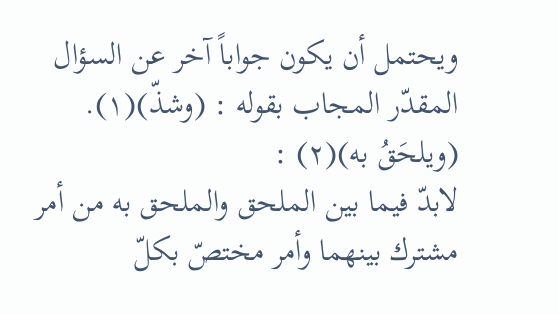ويحتمل أن يكون جواباً آخر عن السؤال المقدّر المجاب بقوله : (وشذّ)(١).
(ويلحَقُ به)(٢) :
لابدّ فيما بين الملحق والملحق به من أمر مشترك بينهما وأمر مختصّ بكلّ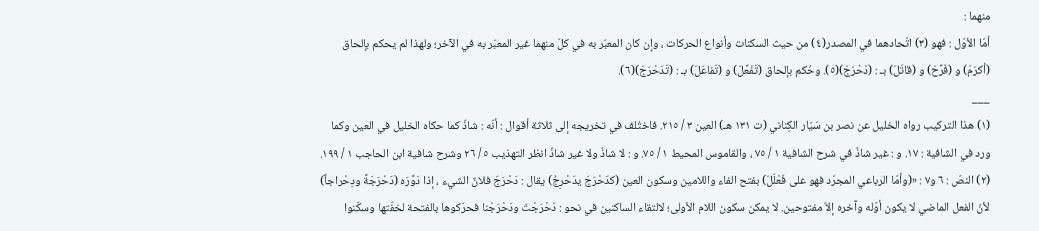منهما :
أمّا الأوّل : فهو (٣) اتّحادهما في المصدر(٤) من حيث السكنات وأنواع الحركات ، وإن كان المعبّر به في كلّ منهما غير المعبّر به في الآخر؛ ولهذا لم يحكم بإلحاق (أكرَمَ) و (فَرَّحَ) و (قاتَلَ) بـ : (دَحْرَجَ)(٥). وحُكم بإلحاق (تَفَعَّلَ) و (تَفاعَلَ) بـ : (تَدَحْرَجَ)(٦).
___
(١) هذا التركيب رواه الخليل عن نصر بن سَيّار الكِناني (ت ١٣١ هـ) العين ٣ / ٢١٥. فاختُلف في تخريجه إلى ثلاثة أقوال : أنّه : شاذّ كما حكاه الخليل في العين وكما ورد في الشافية : ١٧. و : غير شاذّ في شرح الشافية ١ / ٧٥ ، والقاموس المحيط ١ / ٧٥. و : لا شاذّ ولا غير شاذّ انظر التهذيب ٥ / ٢٦ وشرح شافية ابن الحاجب ١ / ١٩٩.
(٢) النصّ : ٦ و٧ : «(وأمّا الرباعي المجرّد فهو على فَعْلَلَ) بفتح الفاء واللامين وسكون العين (كدَحْرَجَ يدَحْرِجُ) يقال : دَحْرَجَ فلانٌ الشيء ، إذا دَوَّرَه (دَحْرَجَةً ودِحْراجاً) لأنّ الفعل الماضي لا يكون أوّله وآخره إلاّ مفتوحين. لا يمكن سكون اللام الأولى؛ لالتقاء الساكنين في نحو : دَحْرَجْتَ ودَحْرَجْنا فحرّكوها بالفتحة لخفّتها وسكّنوا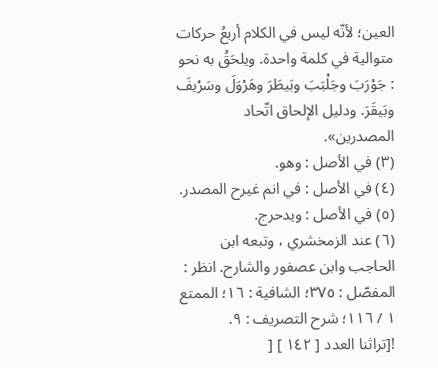العين؛ لأنّه ليس في الكلام أربعُ حركات متوالية في كلمة واحدة. ويلحَقُ به نحو : جَوْرَبَ وجَلْبَبَ وبَيطَرَ وهَرْوَلَ وسَرْيفَ وبَيقَرَ. ودليل الإلحاق اتّحاد المصدرين».
(٣) في الأصل : وهو.
(٤) في الأصل : في انم غيرح المصدر.
(٥) في الأصل : ويدحرج.
(٦) عند الزمخشري ، وتبعه ابن الحاجب وابن عصفور والشارح. انظر : المفصّل : ٣٧٥؛ الشافية : ١٦؛ الممتع ١ / ١١٦؛ شرح التصريف : ٩.
![تراثنا العدد [ ١٤٢ ] [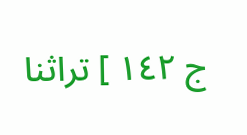ج ١٤٢ ] تراثنا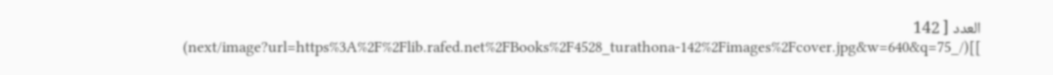العدد [ 142 ]](/_next/image?url=https%3A%2F%2Flib.rafed.net%2FBooks%2F4528_turathona-142%2Fimages%2Fcover.jpg&w=640&q=75)